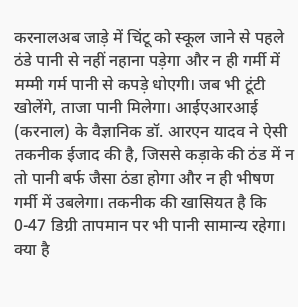करनालअब जाड़े में चिंटू को स्कूल जाने से पहले ठंडे पानी से नहीं नहाना पड़ेगा और न ही गर्मी में मम्मी गर्म पानी से कपड़े धोएगी। जब भी टूंटी खोलेंगे, ताजा पानी मिलेगा। आईएआरआई (करनाल) के वैज्ञानिक डॉ. आरएन यादव ने ऐसी तकनीक ईजाद की है, जिससे कड़ाके की ठंड में न तो पानी बर्फ जैसा ठंडा होगा और न ही भीषण गर्मी में उबलेगा। तकनीक की खासियत है कि 0-47 डिग्री तापमान पर भी पानी सामान्य रहेगा।
क्या है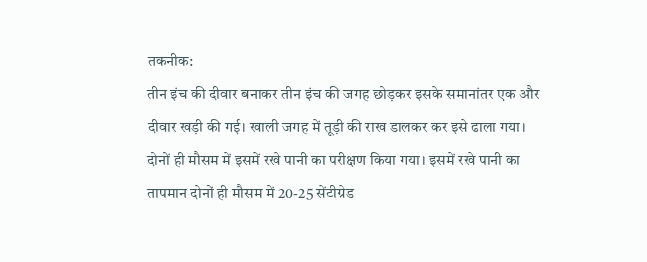तकनीक:
तीन इंच की दीवार बनाकर तीन इंच की जगह छोड़कर इसके समानांतर एक और दीवार खड़ी की गई। खाली जगह में तूड़ी की राख डालकर कर इसे ढाला गया। दोनों ही मौसम में इसमें रखे पानी का परीक्षण किया गया। इसमें रखे पानी का तापमान दोनों ही मौसम में 20-25 सेंटीग्रेड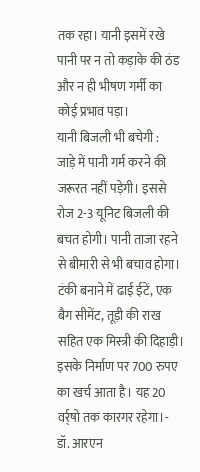तक रहा। यानी इसमें रखे पानी पर न तो कड़ाके की ठंड और न ही भीषण गर्मी का कोई प्रभाव पड़ा।
यानी बिजली भी बचेगी :
जाड़े में पानी गर्म करने की जरूरत नहीं पड़ेगी। इससे रोज 2-3 यूनिट बिजली की बचत होगी। पानी ताजा रहने से बीमारी से भी बचाव होगा।
टंकी बनाने में ढाई ईटें, एक बैग सीमेंट, तूड़ी की राख सहित एक मिस्त्री की दिहाड़ी। इसके निर्माण पर 700 रुपए का खर्च आता है। यह 20 वर्र्षो तक कारगर रहेगा।-
डॉ. आरएन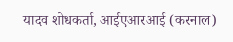यादव शोधकर्ता, आईएआरआई (करनाल)